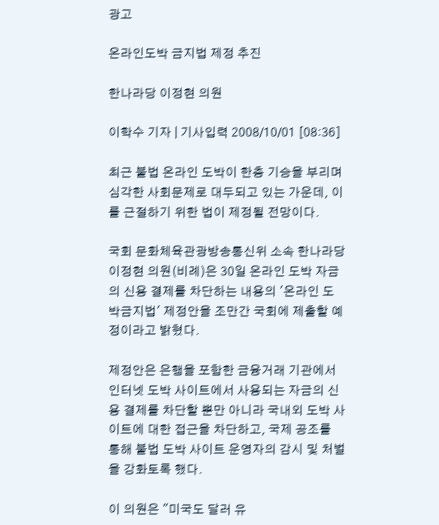광고

온라인도박 금지법 제정 추진

한나라당 이정현 의원

이학수 기자 | 기사입력 2008/10/01 [08:36]

최근 불법 온라인 도박이 한층 기승을 부리며 심각한 사회문제로 대두되고 있는 가운데, 이를 근절하기 위한 법이 제정될 전망이다.

국회 문화체육관광방송통신위 소속 한나라당 이정현 의원(비례)은 30일 온라인 도박 자금의 신용 결제를 차단하는 내용의 '온라인 도박금지법' 제정안을 조만간 국회에 제출할 예정이라고 밝혔다.

제정안은 은행을 포함한 금융거래 기관에서 인터넷 도박 사이트에서 사용되는 자금의 신용 결제를 차단할 뿐만 아니라 국내외 도박 사이트에 대한 접근을 차단하고, 국제 공조를 통해 불법 도박 사이트 운영자의 감시 및 처벌을 강화토록 했다.

이 의원은 "미국도 달러 유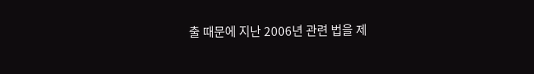출 때문에 지난 2006년 관련 법을 제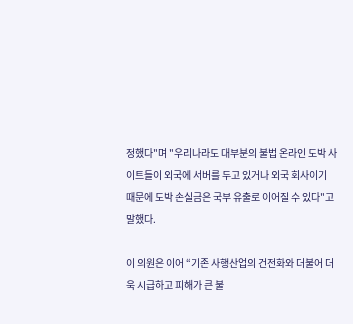정했다"며 "우리나라도 대부분의 불법 온라인 도박 사이트들이 외국에 서버를 두고 있거나 외국 회사이기 때문에 도박 손실금은 국부 유출로 이어질 수 있다"고 말했다.

이 의원은 이어 “기존 사행산업의 건전화와 더불어 더욱 시급하고 피해가 큰 불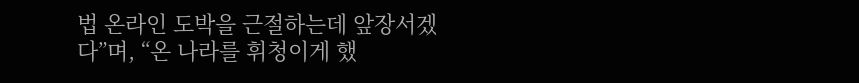법 온라인 도박을 근절하는데 앞장서겠다”며, “온 나라를 휘청이게 했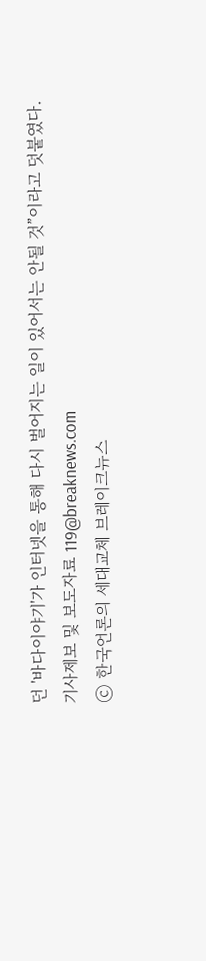던 '바다이야기'가 인터넷을 통해 다시 벌어지는 일이 있어서는 안될 것”이라고 덧붙였다.
기사제보 및 보도자료 119@breaknews.com
ⓒ 한국언론의 세대교체 브레이크뉴스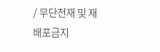/ 무단전재 및 재배포금지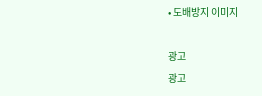• 도배방지 이미지

광고
광고